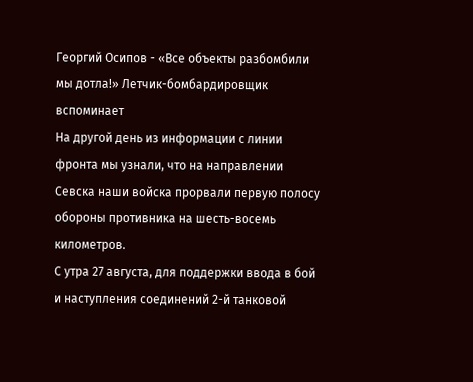Георгий Осипов - «Все объекты разбомбили мы дотла!» Летчик-бомбардировщик вспоминает
На другой день из информации с линии фронта мы узнали, что на направлении Севска наши войска прорвали первую полосу обороны противника на шесть-восемь километров.
С утра 27 августа, для поддержки ввода в бой и наступления соединений 2-й танковой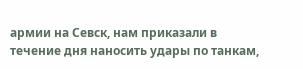армии на Севск, нам приказали в течение дня наносить удары по танкам,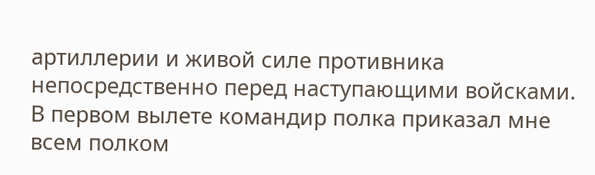артиллерии и живой силе противника непосредственно перед наступающими войсками. В первом вылете командир полка приказал мне всем полком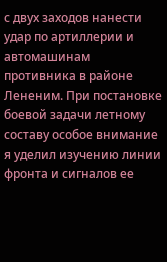с двух заходов нанести удар по артиллерии и автомашинам противника в районе Лененим. При постановке боевой задачи летному составу особое внимание я уделил изучению линии фронта и сигналов ее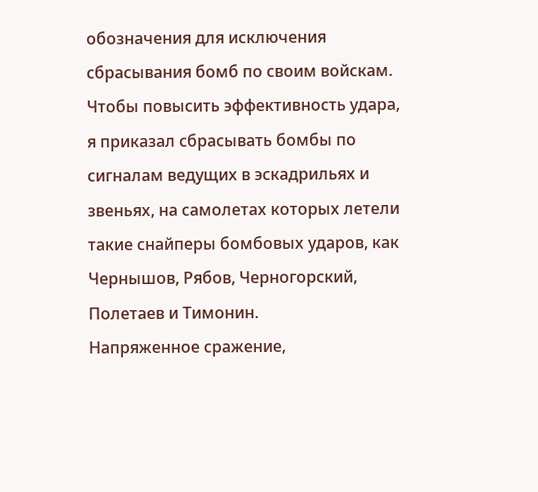обозначения для исключения сбрасывания бомб по своим войскам. Чтобы повысить эффективность удара, я приказал сбрасывать бомбы по сигналам ведущих в эскадрильях и звеньях, на самолетах которых летели такие снайперы бомбовых ударов, как Чернышов, Рябов, Черногорский, Полетаев и Тимонин.
Напряженное сражение,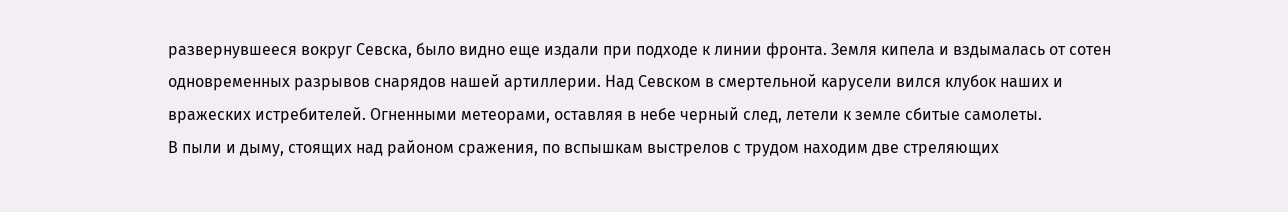развернувшееся вокруг Севска, было видно еще издали при подходе к линии фронта. Земля кипела и вздымалась от сотен одновременных разрывов снарядов нашей артиллерии. Над Севском в смертельной карусели вился клубок наших и вражеских истребителей. Огненными метеорами, оставляя в небе черный след, летели к земле сбитые самолеты.
В пыли и дыму, стоящих над районом сражения, по вспышкам выстрелов с трудом находим две стреляющих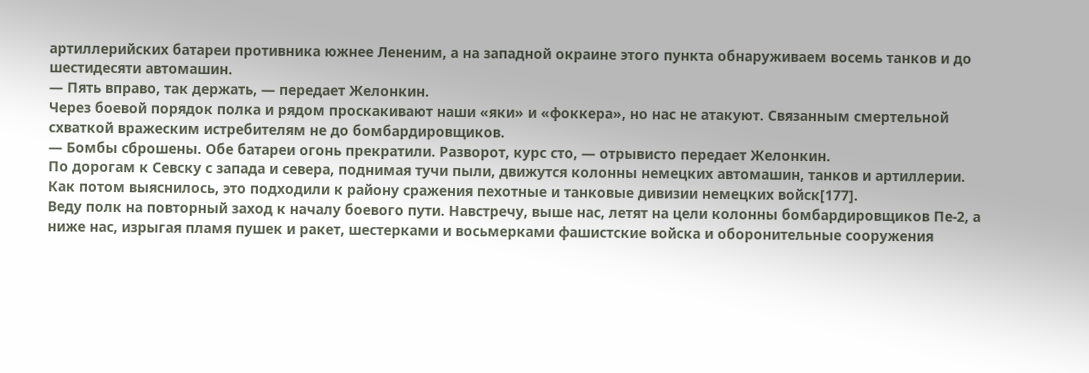артиллерийских батареи противника южнее Лененим, а на западной окраине этого пункта обнаруживаем восемь танков и до шестидесяти автомашин.
— Пять вправо, так держать, — передает Желонкин.
Через боевой порядок полка и рядом проскакивают наши «яки» и «фоккера», но нас не атакуют. Связанным смертельной схваткой вражеским истребителям не до бомбардировщиков.
— Бомбы сброшены. Обе батареи огонь прекратили. Разворот, курс сто, — отрывисто передает Желонкин.
По дорогам к Севску с запада и севера, поднимая тучи пыли, движутся колонны немецких автомашин, танков и артиллерии. Как потом выяснилось, это подходили к району сражения пехотные и танковые дивизии немецких войск[177].
Веду полк на повторный заход к началу боевого пути. Навстречу, выше нас, летят на цели колонны бомбардировщиков Пе-2, а ниже нас, изрыгая пламя пушек и ракет, шестерками и восьмерками фашистские войска и оборонительные сооружения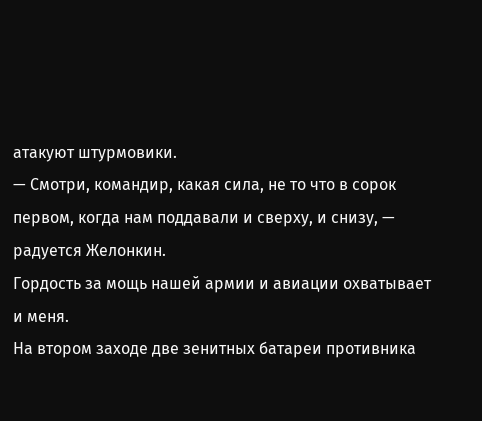атакуют штурмовики.
— Смотри, командир, какая сила, не то что в сорок первом, когда нам поддавали и сверху, и снизу, — радуется Желонкин.
Гордость за мощь нашей армии и авиации охватывает и меня.
На втором заходе две зенитных батареи противника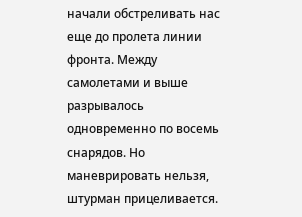начали обстреливать нас еще до пролета линии фронта. Между самолетами и выше разрывалось одновременно по восемь снарядов. Но маневрировать нельзя, штурман прицеливается.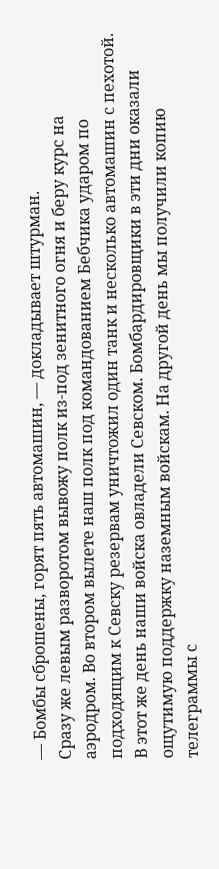— Бомбы сброшены, горят пять автомашин, — докладывает штурман.
Сразу же левым разворотом вывожу полк из-под зенитного огня и беру курс на аэродром. Во втором вылете наш полк под командованием Бебчика ударом по подходящим к Севску резервам уничтожил один танк и несколько автомашин с пехотой.
В этот же день наши войска овладели Севском. Бомбардировщики в эти дни оказали ощутимую поддержку наземным войскам. На другой день мы получили копию телеграммы с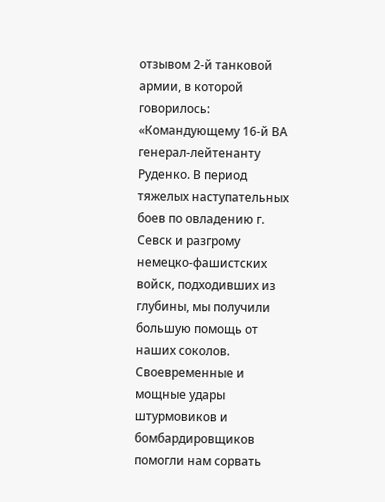отзывом 2-й танковой армии, в которой говорилось:
«Командующему 16-й ВА генерал-лейтенанту Руденко. В период тяжелых наступательных боев по овладению г. Севск и разгрому немецко-фашистских войск, подходивших из глубины, мы получили большую помощь от наших соколов. Своевременные и мощные удары штурмовиков и бомбардировщиков помогли нам сорвать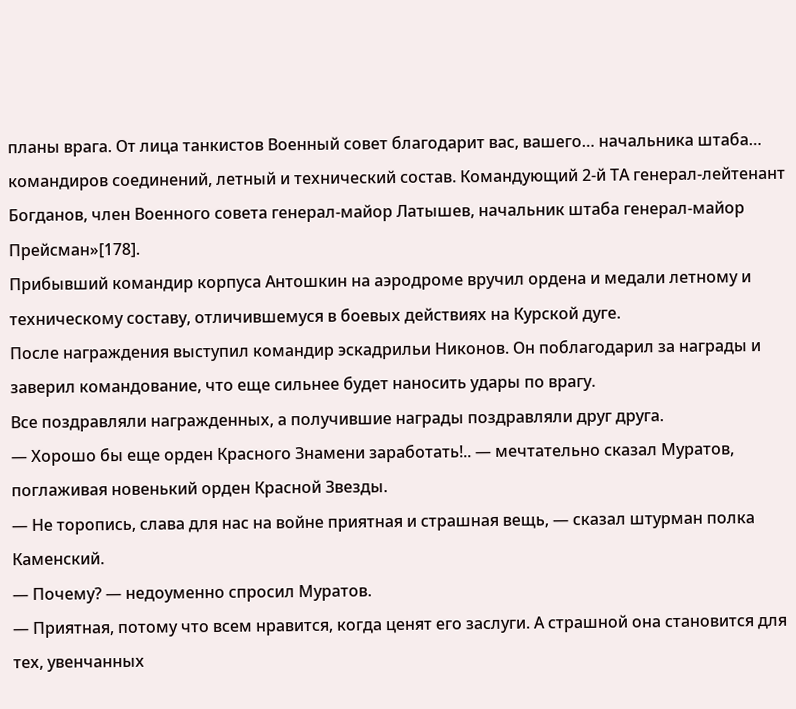планы врага. От лица танкистов Военный совет благодарит вас, вашего… начальника штаба… командиров соединений, летный и технический состав. Командующий 2-й ТА генерал-лейтенант Богданов, член Военного совета генерал-майор Латышев, начальник штаба генерал-майор Прейсман»[178].
Прибывший командир корпуса Антошкин на аэродроме вручил ордена и медали летному и техническому составу, отличившемуся в боевых действиях на Курской дуге.
После награждения выступил командир эскадрильи Никонов. Он поблагодарил за награды и заверил командование, что еще сильнее будет наносить удары по врагу.
Все поздравляли награжденных, а получившие награды поздравляли друг друга.
— Хорошо бы еще орден Красного Знамени заработать!.. — мечтательно сказал Муратов, поглаживая новенький орден Красной Звезды.
— Не торопись, слава для нас на войне приятная и страшная вещь, — сказал штурман полка Каменский.
— Почему? — недоуменно спросил Муратов.
— Приятная, потому что всем нравится, когда ценят его заслуги. А страшной она становится для тех, увенчанных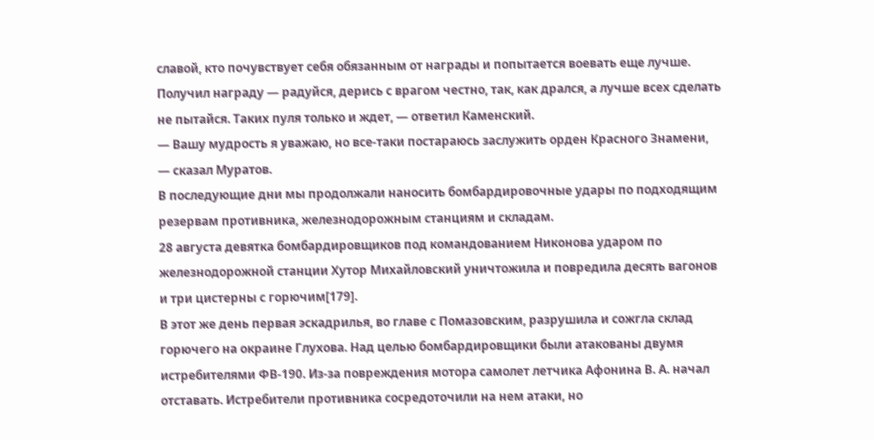славой, кто почувствует себя обязанным от награды и попытается воевать еще лучше. Получил награду — радуйся, дерись с врагом честно, так, как дрался, а лучше всех сделать не пытайся. Таких пуля только и ждет, — ответил Каменский.
— Вашу мудрость я уважаю, но все-таки постараюсь заслужить орден Красного Знамени, — сказал Муратов.
В последующие дни мы продолжали наносить бомбардировочные удары по подходящим резервам противника, железнодорожным станциям и складам.
28 августа девятка бомбардировщиков под командованием Никонова ударом по железнодорожной станции Хутор Михайловский уничтожила и повредила десять вагонов и три цистерны с горючим[179].
В этот же день первая эскадрилья, во главе с Помазовским, разрушила и сожгла склад горючего на окраине Глухова. Над целью бомбардировщики были атакованы двумя истребителями ФВ-190. Из-за повреждения мотора самолет летчика Афонина В. А. начал отставать. Истребители противника сосредоточили на нем атаки, но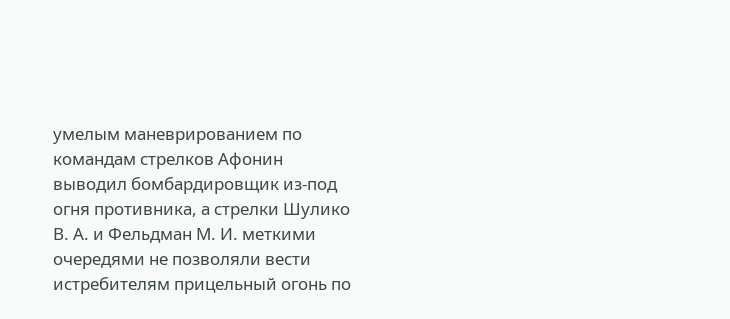умелым маневрированием по командам стрелков Афонин выводил бомбардировщик из-под огня противника, а стрелки Шулико В. А. и Фельдман М. И. меткими очередями не позволяли вести истребителям прицельный огонь по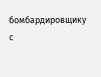бомбардировщику с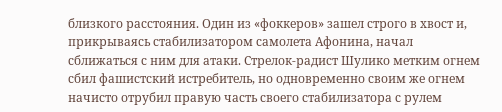близкого расстояния. Один из «фоккеров» зашел строго в хвост и, прикрываясь стабилизатором самолета Афонина, начал сближаться с ним для атаки. Стрелок-радист Шулико метким огнем сбил фашистский истребитель, но одновременно своим же огнем начисто отрубил правую часть своего стабилизатора с рулем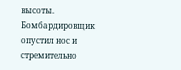высоты. Бомбардировщик опустил нос и стремительно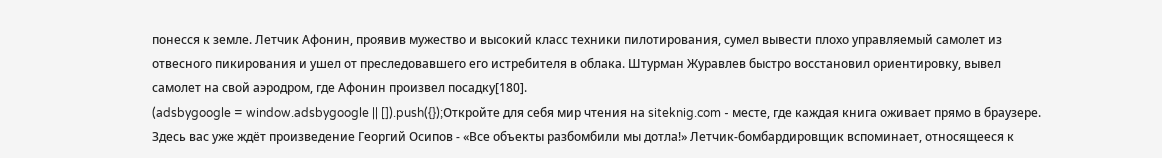понесся к земле. Летчик Афонин, проявив мужество и высокий класс техники пилотирования, сумел вывести плохо управляемый самолет из отвесного пикирования и ушел от преследовавшего его истребителя в облака. Штурман Журавлев быстро восстановил ориентировку, вывел самолет на свой аэродром, где Афонин произвел посадку[180].
(adsbygoogle = window.adsbygoogle || []).push({});Откройте для себя мир чтения на siteknig.com - месте, где каждая книга оживает прямо в браузере. Здесь вас уже ждёт произведение Георгий Осипов - «Все объекты разбомбили мы дотла!» Летчик-бомбардировщик вспоминает, относящееся к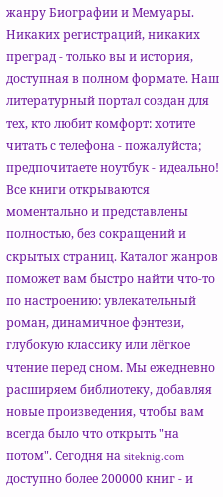жанру Биографии и Мемуары. Никаких регистраций, никаких преград - только вы и история, доступная в полном формате. Наш литературный портал создан для тех, кто любит комфорт: хотите читать с телефона - пожалуйста; предпочитаете ноутбук - идеально! Все книги открываются моментально и представлены полностью, без сокращений и скрытых страниц. Каталог жанров поможет вам быстро найти что-то по настроению: увлекательный роман, динамичное фэнтези, глубокую классику или лёгкое чтение перед сном. Мы ежедневно расширяем библиотеку, добавляя новые произведения, чтобы вам всегда было что открыть "на потом". Сегодня на siteknig.com доступно более 200000 книг - и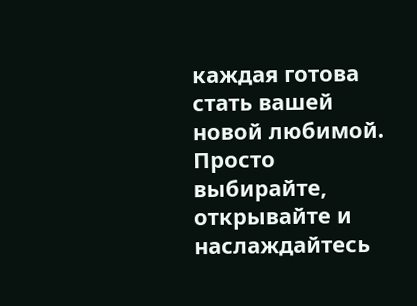каждая готова стать вашей новой любимой. Просто выбирайте, открывайте и наслаждайтесь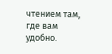чтением там, где вам удобно.